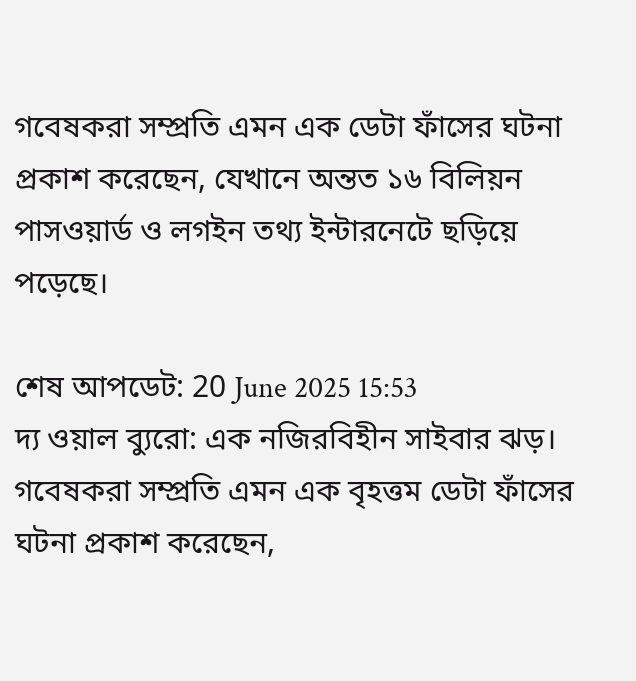গবেষকরা সম্প্রতি এমন এক ডেটা ফাঁসের ঘটনা প্রকাশ করেছেন, যেখানে অন্তত ১৬ বিলিয়ন পাসওয়ার্ড ও লগইন তথ্য ইন্টারনেটে ছড়িয়ে পড়েছে।

শেষ আপডেট: 20 June 2025 15:53
দ্য ওয়াল ব্যুরো: এক নজিরবিহীন সাইবার ঝড়। গবেষকরা সম্প্রতি এমন এক বৃহত্তম ডেটা ফাঁসের ঘটনা প্রকাশ করেছেন,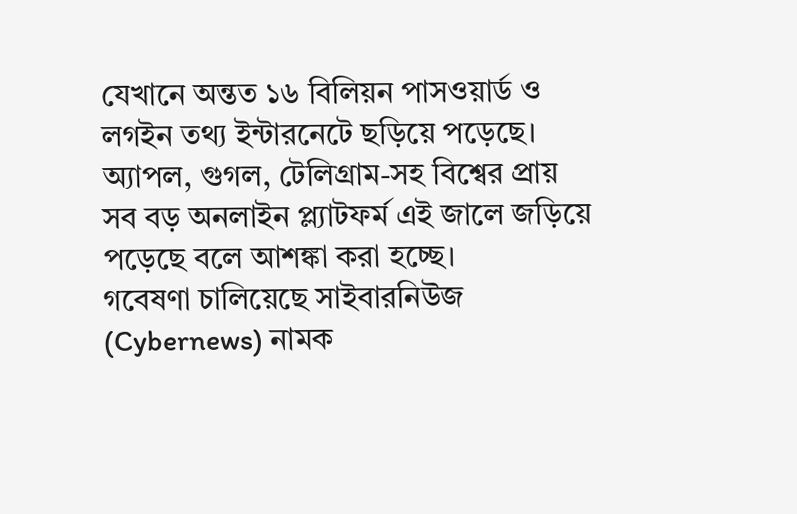যেখানে অন্তত ১৬ বিলিয়ন পাসওয়ার্ড ও লগইন তথ্য ইন্টারনেটে ছড়িয়ে পড়েছে। অ্যাপল, গুগল, টেলিগ্রাম-সহ বিশ্বের প্রায় সব বড় অনলাইন প্ল্যাটফর্ম এই জালে জড়িয়ে পড়েছে বলে আশঙ্কা করা হচ্ছে।
গবেষণা চালিয়েছে সাইবারনিউজ (Cybernews) নামক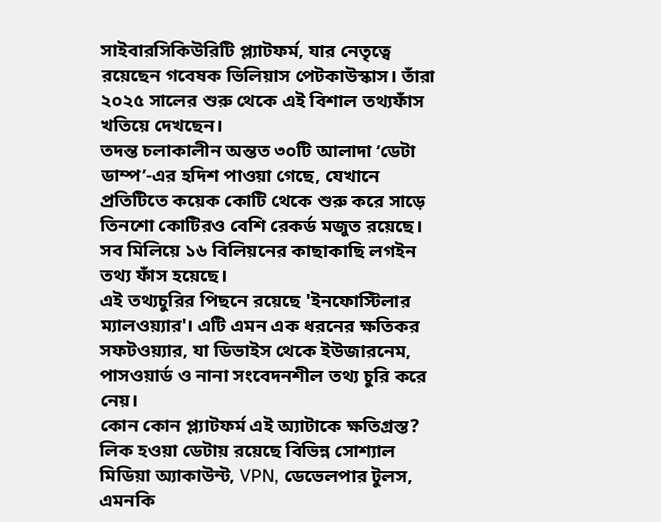সাইবারসিকিউরিটি প্ল্যাটফর্ম, যার নেতৃত্বে রয়েছেন গবেষক ভিলিয়াস পেটকাউস্কাস। তাঁরা ২০২৫ সালের শুরু থেকে এই বিশাল তথ্যফাঁস খতিয়ে দেখছেন।
তদন্ত চলাকালীন অন্তত ৩০টি আলাদা ‘ডেটা ডাম্প’-এর হদিশ পাওয়া গেছে, যেখানে প্রতিটিতে কয়েক কোটি থেকে শুরু করে সাড়ে তিনশো কোটিরও বেশি রেকর্ড মজুত রয়েছে। সব মিলিয়ে ১৬ বিলিয়নের কাছাকাছি লগইন তথ্য ফাঁস হয়েছে।
এই তথ্যচুরির পিছনে রয়েছে 'ইনফোস্টিলার ম্যালওয়্যার'। এটি এমন এক ধরনের ক্ষতিকর সফটওয়্যার, যা ডিভাইস থেকে ইউজারনেম, পাসওয়ার্ড ও নানা সংবেদনশীল তথ্য চুরি করে নেয়।
কোন কোন প্ল্যাটফর্ম এই অ্যাটাকে ক্ষতিগ্রস্ত?
লিক হওয়া ডেটায় রয়েছে বিভিন্ন সোশ্যাল মিডিয়া অ্যাকাউন্ট, VPN, ডেভেলপার টুলস, এমনকি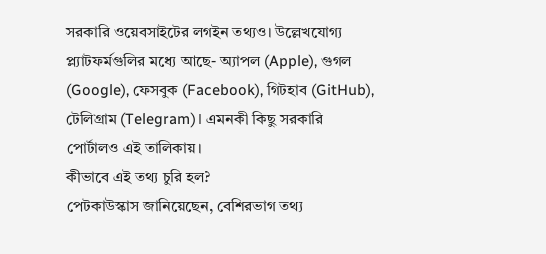সরকারি ওয়েবসাইটের লগইন তথ্যও। উল্লেখযোগ্য প্ল্যাটফর্মগুলির মধ্যে আছে- অ্যাপল (Apple), গুগল (Google), ফেসবুক (Facebook), গিটহাব (GitHub), টেলিগ্রাম (Telegram)। এমনকী কিছু সরকারি পোর্টালও এই তালিকায়।
কীভাবে এই তথ্য চুরি হল?
পেটকাউস্কাস জানিয়েছেন, বেশিরভাগ তথ্য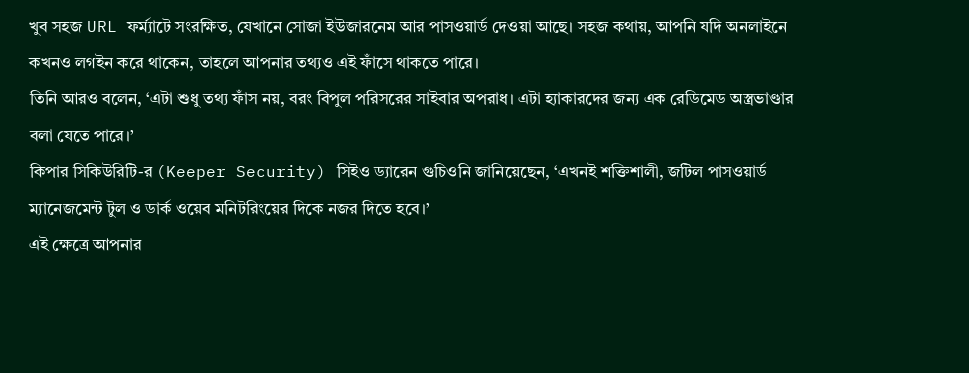খুব সহজ URL ফর্ম্যাটে সংরক্ষিত, যেখানে সোজা ইউজারনেম আর পাসওয়ার্ড দেওয়া আছে। সহজ কথায়, আপনি যদি অনলাইনে কখনও লগইন করে থাকেন, তাহলে আপনার তথ্যও এই ফাঁসে থাকতে পারে।
তিনি আরও বলেন, ‘এটা শুধু তথ্য ফাঁস নয়, বরং বিপুল পরিসরের সাইবার অপরাধ। এটা হ্যাকারদের জন্য এক রেডিমেড অস্ত্রভাণ্ডার বলা যেতে পারে।’
কিপার সিকিউরিটি-র (Keeper Security) সিইও ড্যারেন গুচিওনি জানিয়েছেন, ‘এখনই শক্তিশালী, জটিল পাসওয়ার্ড ম্যানেজমেন্ট টুল ও ডার্ক ওয়েব মনিটরিংয়ের দিকে নজর দিতে হবে।’
এই ক্ষেত্রে আপনার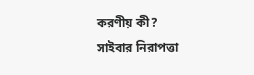করণীয় কী?
সাইবার নিরাপত্তা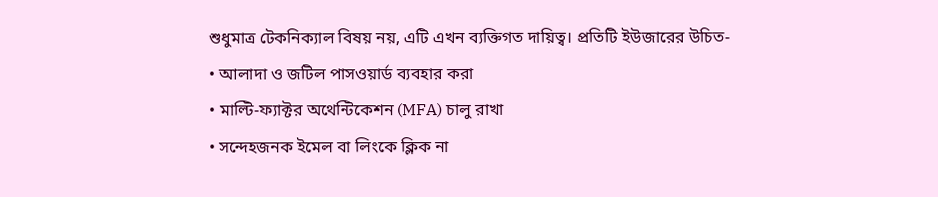শুধুমাত্র টেকনিক্যাল বিষয় নয়, এটি এখন ব্যক্তিগত দায়িত্ব। প্রতিটি ইউজারের উচিত-
• আলাদা ও জটিল পাসওয়ার্ড ব্যবহার করা
• মাল্টি-ফ্যাক্টর অথেন্টিকেশন (MFA) চালু রাখা
• সন্দেহজনক ইমেল বা লিংকে ক্লিক না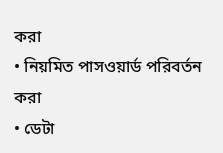করা
• নিয়মিত পাসওয়ার্ড পরিবর্তন করা
• ডেটা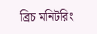ব্রিচ মনিটরিং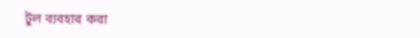টুল ব্যবহার করা